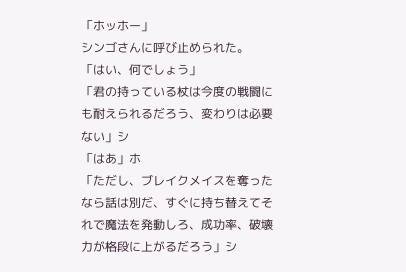「ホッホー」
シンゴさんに呼び止められた。
「はい、何でしょう」
「君の持っている杖は今度の戦闘にも耐えられるだろう、変わりは必要ない」シ
「はあ」ホ
「ただし、ブレイクメイスを奪ったなら話は別だ、すぐに持ち替えてそれで魔法を発動しろ、成功率、破壊力が格段に上がるだろう」シ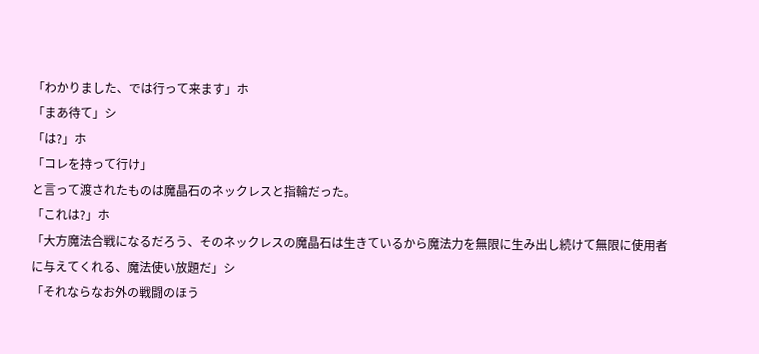「わかりました、では行って来ます」ホ
「まあ待て」シ
「は?」ホ
「コレを持って行け」
と言って渡されたものは魔晶石のネックレスと指輪だった。
「これは?」ホ
「大方魔法合戦になるだろう、そのネックレスの魔晶石は生きているから魔法力を無限に生み出し続けて無限に使用者に与えてくれる、魔法使い放題だ」シ
「それならなお外の戦闘のほう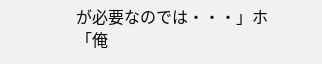が必要なのでは・・・」ホ
「俺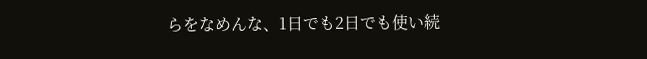らをなめんな、1日でも2日でも使い続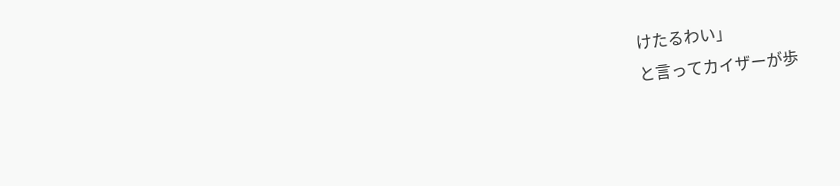けたるわい」
と言ってカイザーが歩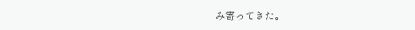み寄ってきた。